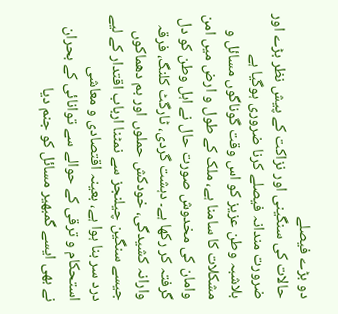دو بڑے فیصلے
حالات کی سنگینی اور نزاکت کے پیش نظر بڑے اور ضرورت مندانہ فیصلے کرنا ضروری ہوگیا ہے
بلاشبہ وطن عزیز کو اس وقت گوناگوں مسائل و مشکلات کا سامنا ہے، ملک کے طول و ارض میں امن وامان کی مخدوش صورت حال نے اہل وطن کو دل گرفتہ کر رکھا ہے۔ دہشت گردی، ٹارگٹ کلنگ، فرقہ وارانہ کشیدگی، خودکش حملوں اور بم دھماکوں جیسے سنگین چیلنجز سے نمٹنا ارباب اقتدار کے لیے درد سر بنا ہوا ہے، بعینہ اقتصادی و معاشی استحکام و ترقی کے حوالے سے توانائی کے بحران نے بھی ایسے گمبھیر مسائل کو جنم دیا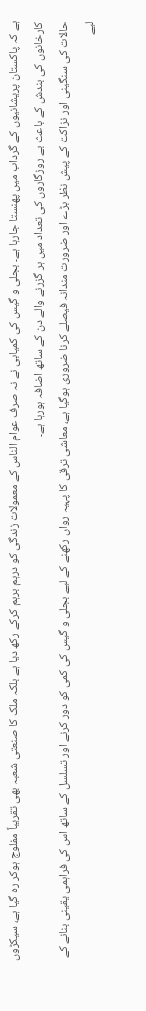ہے کہ پاکستان پریشانیوں کے گرداب میں پھنستا جارہا ہے۔ بجلی و گیس کی کمیابی نے نہ صرف عوام الناس کے معمولات زندگی کو درہم برہم کرکے رکھ دیا ہے بلکہ ملک کا صنعتی شعبہ بھی تقریباً مفلوج ہوکر رہ گیا ہے، سیکڑوں کارخانوں کی بندش کے باعث بے روزگاروں کی تعداد میں ہر گزرنے والے دن کے ساتھ اضافہ ہورہا ہے۔
حالات کی سنگینی اور نزاکت کے پیش نظر بڑے اور ضرورت مندانہ فیصلے کرنا ضروری ہوگیا ہے، معاشی ترقی کا پہیہ رواں رکھنے کے لیے بجلی و گیس کی کمی کو دور کرنے اور تسلسل کے ساتھ اس کی فراہمی یقینی بنانے کے لیے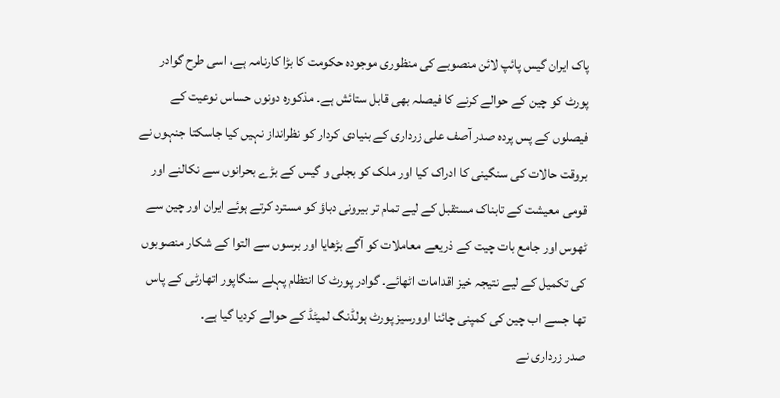پاک ایران گیس پائپ لائن منصوبے کی منظوری موجودہ حکومت کا بڑا کارنامہ ہے، اسی طرح گوادر پورٹ کو چین کے حوالے کرنے کا فیصلہ بھی قابل ستائش ہے۔ مذکورہ دونوں حساس نوعیت کے فیصلوں کے پس پردہ صدر آصف علی زرداری کے بنیادی کردار کو نظرانداز نہیں کیا جاسکتا جنہوں نے بروقت حالات کی سنگینی کا ادراک کیا اور ملک کو بجلی و گیس کے بڑے بحرانوں سے نکالنے اور قومی معیشت کے تابناک مستقبل کے لیے تمام تر بیرونی دباؤ کو مسترد کرتے ہوئے ایران اور چین سے ٹھوس اور جامع بات چیت کے ذریعے معاملات کو آگے بڑھایا اور برسوں سے التوا کے شکار منصوبوں کی تکمیل کے لیے نتیجہ خیز اقدامات اٹھائے۔ گوادر پورٹ کا انتظام پہلے سنگاپور اتھارٹی کے پاس تھا جسے اب چین کی کمپنی چائنا اوورسیز پورٹ ہولڈنگ لمیٹڈ کے حوالے کردیا گیا ہے۔
صدر زرداری نے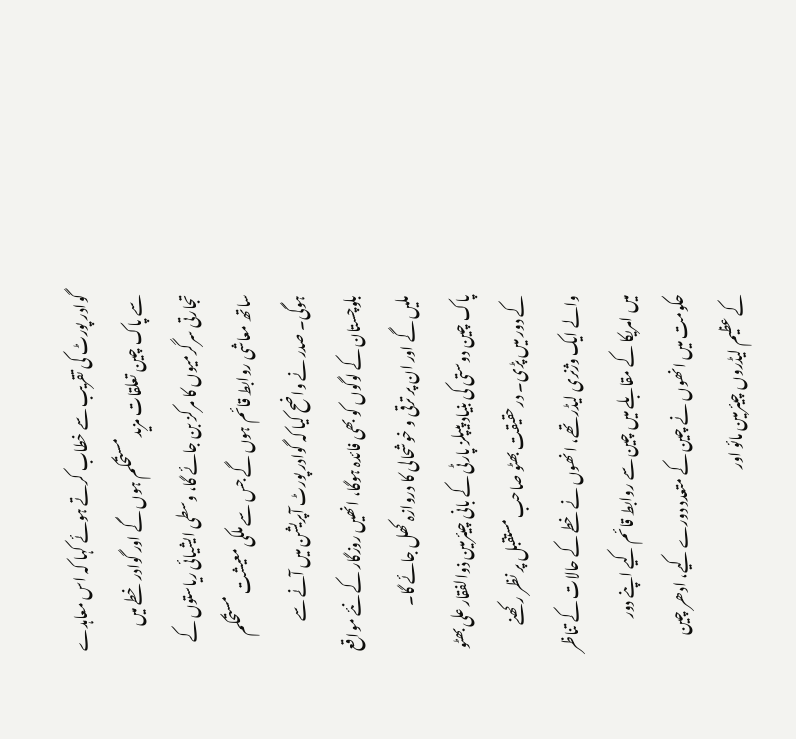گوادر پورٹ کی تقریب سے خطاب کرتے ہوئے کہا کہ اس معاہدے سے پاک چین تعلقات مزید مستحکم ہوں گے اور گوادر خطے میں تجارتی سرگرمیوں کا مرکز بن جائے گا، وسطی ایشیائی ریاستوں کے ساتھ معاشی روابط قائم ہوں گے جس سے ملکی معیشت مستحکم ہوگی۔ صدر نے واضح کیا کہ گوادر پورٹ آپریشن میں آنے سے بلوچستان کے لوگوں کو بھی فائدہ ہوگا، انھیں روزگار کے نئے مواقع ملیں گے اور ان پر ترقی و خوشحالی کا دروازہ کھل جائے گا۔
پاک چین دوستی کی بنیاد پیپلز پارٹی کے بانی چیئرمین ذوالفقار علی بھٹو کے دور میں پڑی۔ درحقیقت بھٹو صاحب مستقبل پر نظر رکھنے والے ایک وژنری لیڈر تھے، انھوں نے خطے کے حالات کے تناظر میں امریکا کے مقابلے میں چین سے روابط قائم کیے اپنے دور حکومت میں انھوں نے چین کے متعدد دورے کیے، ادھر چین کے عظیم لیڈروں چیئرمین مائو اور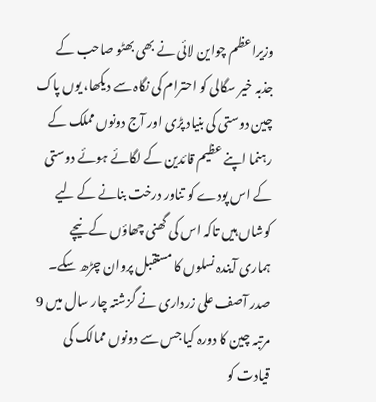وزیراعظم چواین لائی نے بھی بھٹو صاحب کے جذبہ خیر سگالی کو احترام کی نگاہ سے دیکھا، یوں پاک چین دوستی کی بنیاد پڑی اور آج دونوں مملک کے رہنما اپنے عظیم قائدین کے لگائے ہوئے دوستی کے اس پودے کو تناور درخت بنانے کے لیے کوشاں ہیں تاکہ اس کی گھنی چھاؤں کے نیچے ہماری آیندہ نسلوں کا مستقبل پروان چڑھ سکے۔
صدر آصف علی زرداری نے گزشتہ چار سال میں 9 مرتبہ چین کا دورہ کیا جس سے دونوں ممالک کی قیادت کو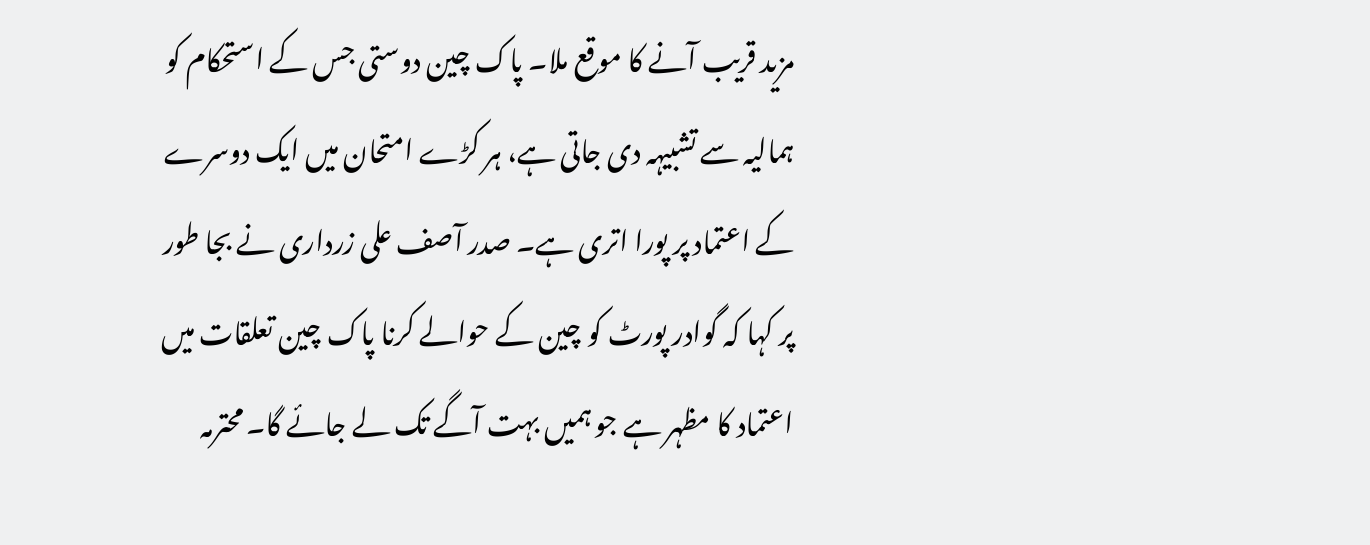مزید قریب آنے کا موقع ملا۔ پاک چین دوستی جس کے استحکام کو ہمالیہ سے تشبیہہ دی جاتی ہے، ہر کڑے امتحان میں ایک دوسرے کے اعتماد پر پورا اتری ہے۔ صدر آصف علی زرداری نے بجا طور پر کہا کہ گوادر پورٹ کو چین کے حوالے کرنا پاک چین تعلقات میں اعتماد کا مظہر ہے جو ہمیں بہت آگے تک لے جائے گا۔ محترمہ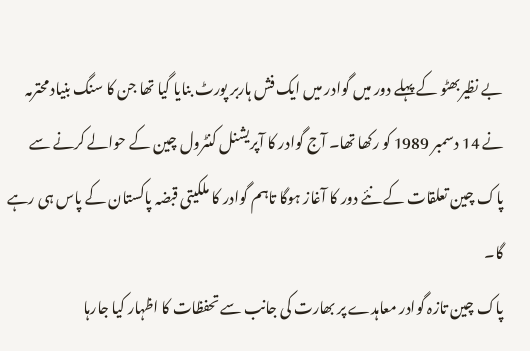بے نظیربھٹو کے پہلے دور میں گوادر میں ایک فش ہاربر پورٹ بنایا گیا تھا جن کا سنگ بنیاد محترمہ نے 14 دسمبر 1989 کو رکھا تھا۔ آج گوادر کا آپریشنل کنٹرول چین کے حوالے کرنے سے پاک چین تعلقات کے نئے دور کا آغاز ہوگا تاہم گوادر کا ملکیتی قبضہ پاکستان کے پاس ہی رہے گا۔
پاک چین تازہ گوادر معاہدے پر بھارت کی جانب سے تحفظات کا اظہار کیا جارہا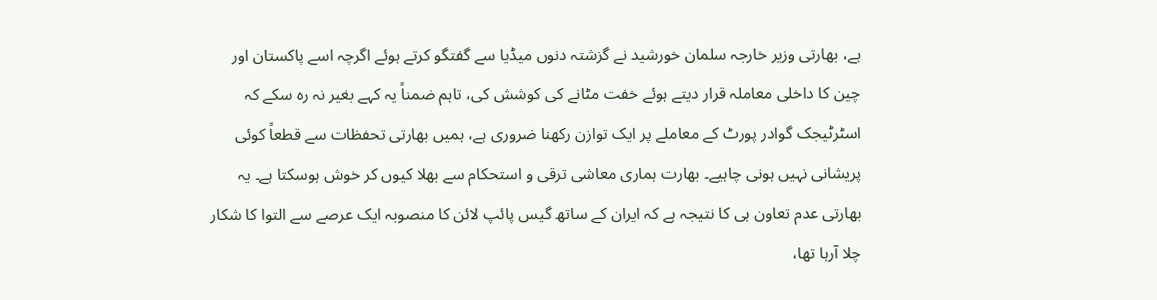ہے، بھارتی وزیر خارجہ سلمان خورشید نے گزشتہ دنوں میڈیا سے گفتگو کرتے ہوئے اگرچہ اسے پاکستان اور چین کا داخلی معاملہ قرار دیتے ہوئے خفت مٹانے کی کوشش کی، تاہم ضمناً یہ کہے بغیر نہ رہ سکے کہ اسٹرٹیجک گوادر پورٹ کے معاملے پر ایک توازن رکھنا ضروری ہے، ہمیں بھارتی تحفظات سے قطعاً کوئی پریشانی نہیں ہونی چاہیے۔ بھارت ہماری معاشی ترقی و استحکام سے بھلا کیوں کر خوش ہوسکتا ہے۔ یہ بھارتی عدم تعاون ہی کا نتیجہ ہے کہ ایران کے ساتھ گیس پائپ لائن کا منصوبہ ایک عرصے سے التوا کا شکار چلا آرہا تھا،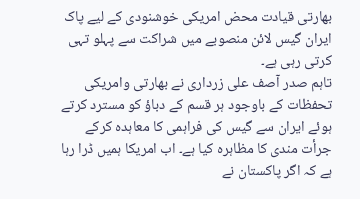بھارتی قیادت محض امریکی خوشنودی کے لیے پاک ایران گیس لائن منصوبے میں شراکت سے پہلو تہی کرتی رہی ہے۔
تاہم صدر آصف علی زرداری نے بھارتی وامریکی تحفظات کے باوجود ہر قسم کے دباؤ کو مسترد کرتے ہوئے ایران سے گیس کی فراہمی کا معاہدہ کرکے جرأت مندی کا مظاہرہ کیا ہے۔ اب امریکا ہمیں ڈرا رہا ہے کہ اگر پاکستان نے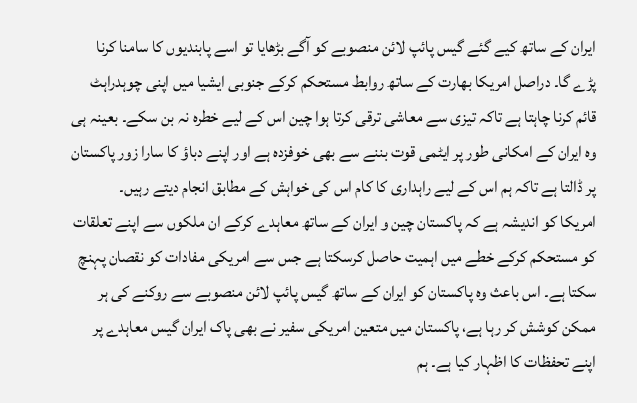ایران کے ساتھ کیے گئے گیس پائپ لائن منصوبے کو آگے بڑھایا تو اسے پابندیوں کا سامنا کرنا پڑے گا۔ دراصل امریکا بھارت کے ساتھ روابط مستحکم کرکے جنوبی ایشیا میں اپنی چوہدراہٹ قائم کرنا چاہتا ہے تاکہ تیزی سے معاشی ترقی کرتا ہوا چین اس کے لیے خطرہ نہ بن سکے۔ بعینہ ہی وہ ایران کے امکانی طور پر ایٹمی قوت بننے سے بھی خوفزدہ ہے اور اپنے دباؤ کا سارا زور پاکستان پر ڈالتا ہے تاکہ ہم اس کے لیے راہداری کا کام اس کی خواہش کے مطابق انجام دیتے رہیں۔
امریکا کو اندیشہ ہے کہ پاکستان چین و ایران کے ساتھ معاہدے کرکے ان ملکوں سے اپنے تعلقات کو مستحکم کرکے خطے میں اہمیت حاصل کرسکتا ہے جس سے امریکی مفادات کو نقصان پہنچ سکتا ہے۔ اس باعث وہ پاکستان کو ایران کے ساتھ گیس پائپ لائن منصوبے سے روکنے کی ہر ممکن کوشش کر رہا ہے، پاکستان میں متعین امریکی سفیر نے بھی پاک ایران گیس معاہدے پر اپنے تحفظات کا اظہار کیا ہے۔ ہم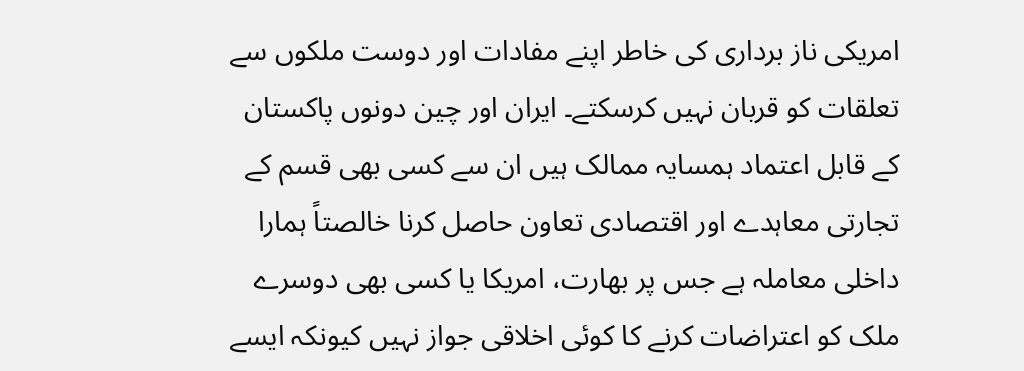امریکی ناز برداری کی خاطر اپنے مفادات اور دوست ملکوں سے تعلقات کو قربان نہیں کرسکتے۔ ایران اور چین دونوں پاکستان کے قابل اعتماد ہمسایہ ممالک ہیں ان سے کسی بھی قسم کے تجارتی معاہدے اور اقتصادی تعاون حاصل کرنا خالصتاً ہمارا داخلی معاملہ ہے جس پر بھارت، امریکا یا کسی بھی دوسرے ملک کو اعتراضات کرنے کا کوئی اخلاقی جواز نہیں کیونکہ ایسے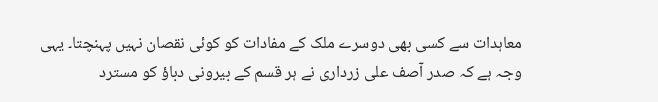معاہدات سے کسی بھی دوسرے ملک کے مفادات کو کوئی نقصان نہیں پہنچتا۔ یہی وجہ ہے کہ صدر آصف علی زرداری نے ہر قسم کے بیرونی دباؤ کو مسترد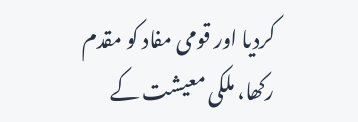کردیا اور قومی مفاد کو مقدم رکھا، ملکی معیشت کے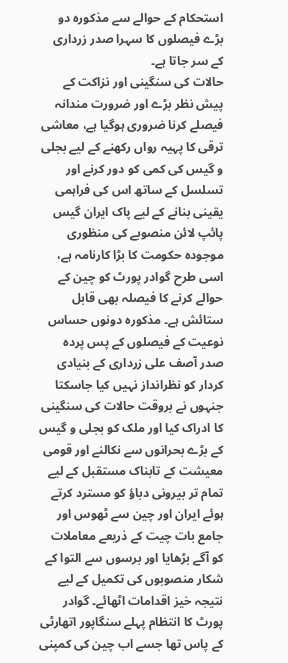استحکام کے حوالے سے مذکورہ دو بڑے فیصلوں کا سہرا صدر زرداری کے سر جاتا ہے۔
حالات کی سنگینی اور نزاکت کے پیش نظر بڑے اور ضرورت مندانہ فیصلے کرنا ضروری ہوگیا ہے، معاشی ترقی کا پہیہ رواں رکھنے کے لیے بجلی و گیس کی کمی کو دور کرنے اور تسلسل کے ساتھ اس کی فراہمی یقینی بنانے کے لیے پاک ایران گیس پائپ لائن منصوبے کی منظوری موجودہ حکومت کا بڑا کارنامہ ہے، اسی طرح گوادر پورٹ کو چین کے حوالے کرنے کا فیصلہ بھی قابل ستائش ہے۔ مذکورہ دونوں حساس نوعیت کے فیصلوں کے پس پردہ صدر آصف علی زرداری کے بنیادی کردار کو نظرانداز نہیں کیا جاسکتا جنہوں نے بروقت حالات کی سنگینی کا ادراک کیا اور ملک کو بجلی و گیس کے بڑے بحرانوں سے نکالنے اور قومی معیشت کے تابناک مستقبل کے لیے تمام تر بیرونی دباؤ کو مسترد کرتے ہوئے ایران اور چین سے ٹھوس اور جامع بات چیت کے ذریعے معاملات کو آگے بڑھایا اور برسوں سے التوا کے شکار منصوبوں کی تکمیل کے لیے نتیجہ خیز اقدامات اٹھائے۔ گوادر پورٹ کا انتظام پہلے سنگاپور اتھارٹی کے پاس تھا جسے اب چین کی کمپنی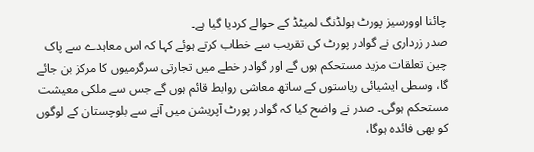چائنا اوورسیز پورٹ ہولڈنگ لمیٹڈ کے حوالے کردیا گیا ہے۔
صدر زرداری نے گوادر پورٹ کی تقریب سے خطاب کرتے ہوئے کہا کہ اس معاہدے سے پاک چین تعلقات مزید مستحکم ہوں گے اور گوادر خطے میں تجارتی سرگرمیوں کا مرکز بن جائے گا، وسطی ایشیائی ریاستوں کے ساتھ معاشی روابط قائم ہوں گے جس سے ملکی معیشت مستحکم ہوگی۔ صدر نے واضح کیا کہ گوادر پورٹ آپریشن میں آنے سے بلوچستان کے لوگوں کو بھی فائدہ ہوگا،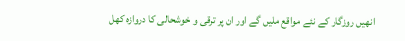انھیں روزگار کے نئے مواقع ملیں گے اور ان پر ترقی و خوشحالی کا دروازہ کھل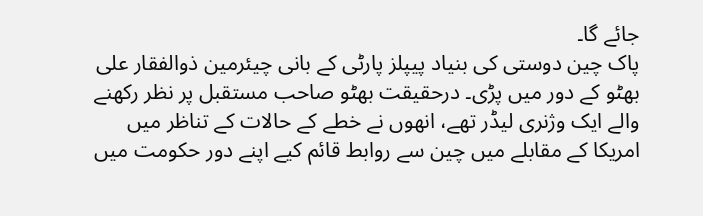جائے گا۔
پاک چین دوستی کی بنیاد پیپلز پارٹی کے بانی چیئرمین ذوالفقار علی بھٹو کے دور میں پڑی۔ درحقیقت بھٹو صاحب مستقبل پر نظر رکھنے والے ایک وژنری لیڈر تھے، انھوں نے خطے کے حالات کے تناظر میں امریکا کے مقابلے میں چین سے روابط قائم کیے اپنے دور حکومت میں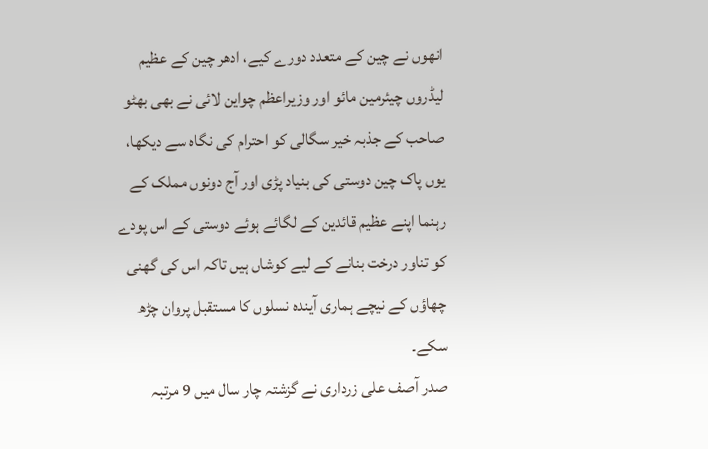انھوں نے چین کے متعدد دورے کیے، ادھر چین کے عظیم لیڈروں چیئرمین مائو اور وزیراعظم چواین لائی نے بھی بھٹو صاحب کے جذبہ خیر سگالی کو احترام کی نگاہ سے دیکھا، یوں پاک چین دوستی کی بنیاد پڑی اور آج دونوں مملک کے رہنما اپنے عظیم قائدین کے لگائے ہوئے دوستی کے اس پودے کو تناور درخت بنانے کے لیے کوشاں ہیں تاکہ اس کی گھنی چھاؤں کے نیچے ہماری آیندہ نسلوں کا مستقبل پروان چڑھ سکے۔
صدر آصف علی زرداری نے گزشتہ چار سال میں 9 مرتبہ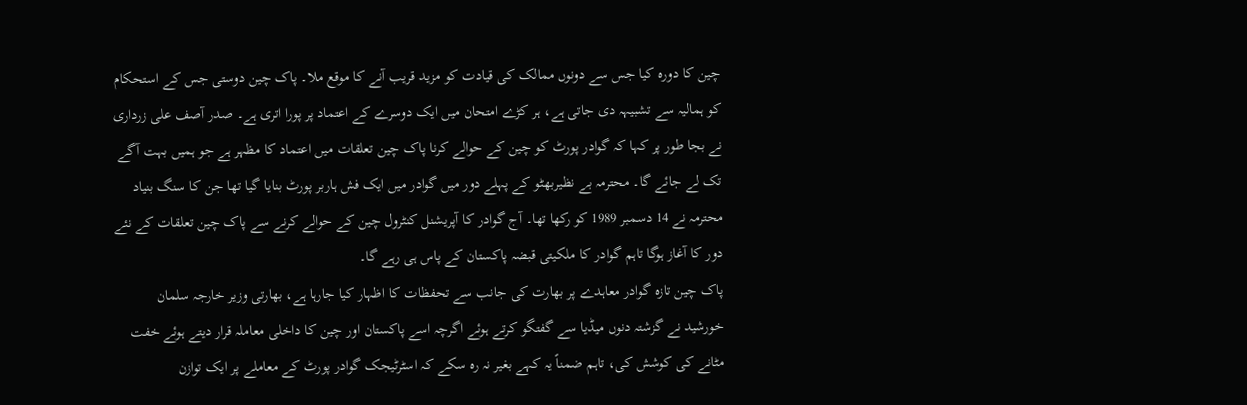چین کا دورہ کیا جس سے دونوں ممالک کی قیادت کو مزید قریب آنے کا موقع ملا۔ پاک چین دوستی جس کے استحکام کو ہمالیہ سے تشبیہہ دی جاتی ہے، ہر کڑے امتحان میں ایک دوسرے کے اعتماد پر پورا اتری ہے۔ صدر آصف علی زرداری نے بجا طور پر کہا کہ گوادر پورٹ کو چین کے حوالے کرنا پاک چین تعلقات میں اعتماد کا مظہر ہے جو ہمیں بہت آگے تک لے جائے گا۔ محترمہ بے نظیربھٹو کے پہلے دور میں گوادر میں ایک فش ہاربر پورٹ بنایا گیا تھا جن کا سنگ بنیاد محترمہ نے 14 دسمبر 1989 کو رکھا تھا۔ آج گوادر کا آپریشنل کنٹرول چین کے حوالے کرنے سے پاک چین تعلقات کے نئے دور کا آغاز ہوگا تاہم گوادر کا ملکیتی قبضہ پاکستان کے پاس ہی رہے گا۔
پاک چین تازہ گوادر معاہدے پر بھارت کی جانب سے تحفظات کا اظہار کیا جارہا ہے، بھارتی وزیر خارجہ سلمان خورشید نے گزشتہ دنوں میڈیا سے گفتگو کرتے ہوئے اگرچہ اسے پاکستان اور چین کا داخلی معاملہ قرار دیتے ہوئے خفت مٹانے کی کوشش کی، تاہم ضمناً یہ کہے بغیر نہ رہ سکے کہ اسٹرٹیجک گوادر پورٹ کے معاملے پر ایک توازن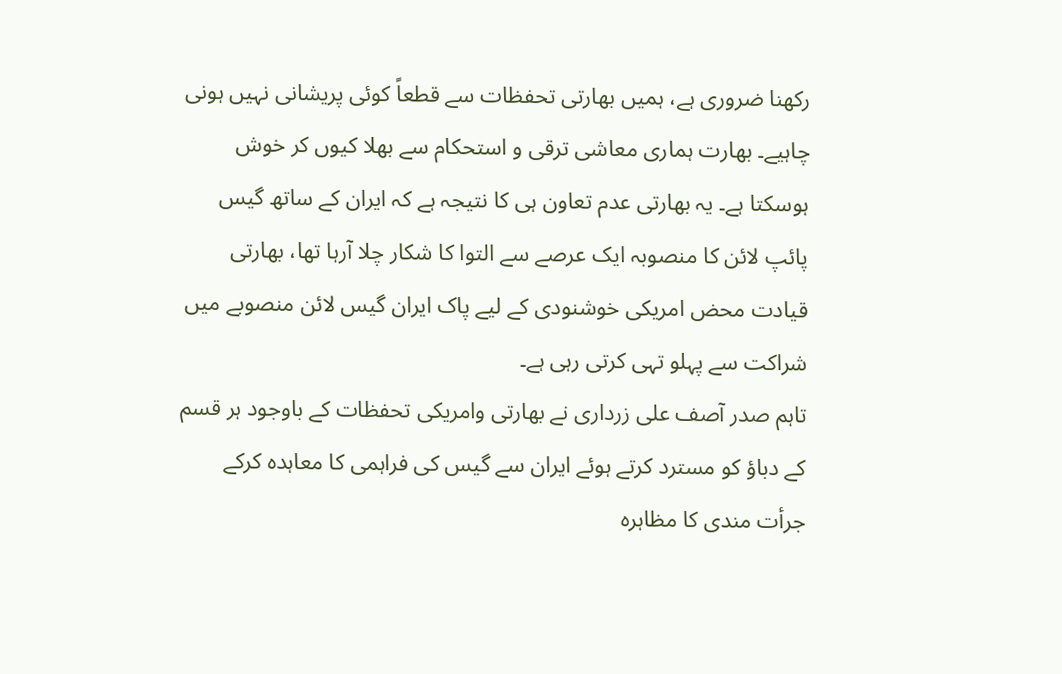رکھنا ضروری ہے، ہمیں بھارتی تحفظات سے قطعاً کوئی پریشانی نہیں ہونی چاہیے۔ بھارت ہماری معاشی ترقی و استحکام سے بھلا کیوں کر خوش ہوسکتا ہے۔ یہ بھارتی عدم تعاون ہی کا نتیجہ ہے کہ ایران کے ساتھ گیس پائپ لائن کا منصوبہ ایک عرصے سے التوا کا شکار چلا آرہا تھا، بھارتی قیادت محض امریکی خوشنودی کے لیے پاک ایران گیس لائن منصوبے میں شراکت سے پہلو تہی کرتی رہی ہے۔
تاہم صدر آصف علی زرداری نے بھارتی وامریکی تحفظات کے باوجود ہر قسم کے دباؤ کو مسترد کرتے ہوئے ایران سے گیس کی فراہمی کا معاہدہ کرکے جرأت مندی کا مظاہرہ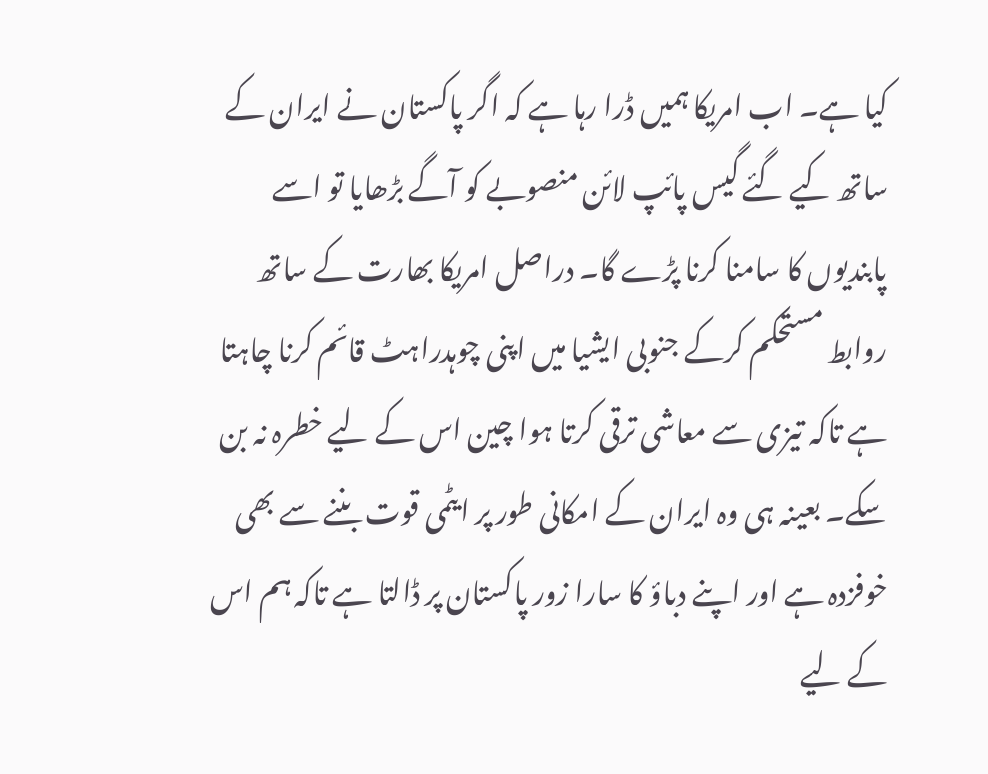کیا ہے۔ اب امریکا ہمیں ڈرا رہا ہے کہ اگر پاکستان نے ایران کے ساتھ کیے گئے گیس پائپ لائن منصوبے کو آگے بڑھایا تو اسے پابندیوں کا سامنا کرنا پڑے گا۔ دراصل امریکا بھارت کے ساتھ روابط مستحکم کرکے جنوبی ایشیا میں اپنی چوہدراہٹ قائم کرنا چاہتا ہے تاکہ تیزی سے معاشی ترقی کرتا ہوا چین اس کے لیے خطرہ نہ بن سکے۔ بعینہ ہی وہ ایران کے امکانی طور پر ایٹمی قوت بننے سے بھی خوفزدہ ہے اور اپنے دباؤ کا سارا زور پاکستان پر ڈالتا ہے تاکہ ہم اس کے لیے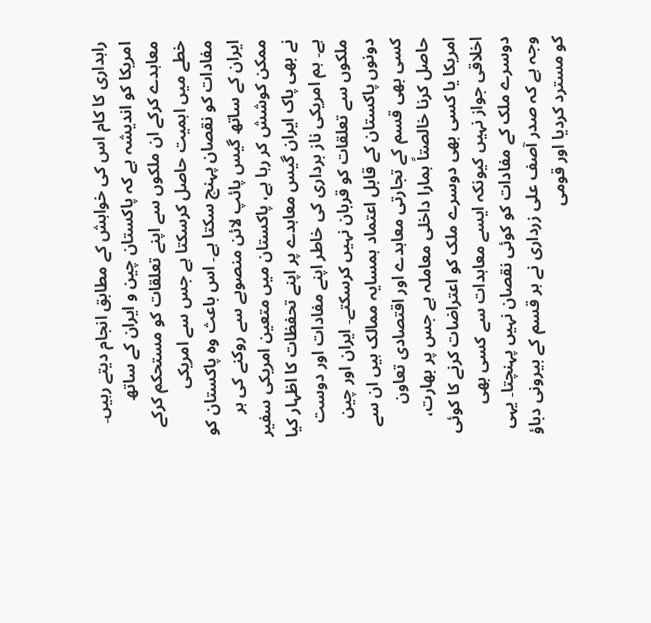راہداری کا کام اس کی خواہش کے مطابق انجام دیتے رہیں۔
امریکا کو اندیشہ ہے کہ پاکستان چین و ایران کے ساتھ معاہدے کرکے ان ملکوں سے اپنے تعلقات کو مستحکم کرکے خطے میں اہمیت حاصل کرسکتا ہے جس سے امریکی مفادات کو نقصان پہنچ سکتا ہے۔ اس باعث وہ پاکستان کو ایران کے ساتھ گیس پائپ لائن منصوبے سے روکنے کی ہر ممکن کوشش کر رہا ہے، پاکستان میں متعین امریکی سفیر نے بھی پاک ایران گیس معاہدے پر اپنے تحفظات کا اظہار کیا ہے۔ ہم امریکی ناز برداری کی خاطر اپنے مفادات اور دوست ملکوں سے تعلقات کو قربان نہیں کرسکتے۔ ایران اور چین دونوں پاکستان کے قابل اعتماد ہمسایہ ممالک ہیں ان سے کسی بھی قسم کے تجارتی معاہدے اور اقتصادی تعاون حاصل کرنا خالصتاً ہمارا داخلی معاملہ ہے جس پر بھارت، امریکا یا کسی بھی دوسرے ملک کو اعتراضات کرنے کا کوئی اخلاقی جواز نہیں کیونکہ ایسے معاہدات سے کسی بھی دوسرے ملک کے مفادات کو کوئی نقصان نہیں پہنچتا۔ یہی وجہ ہے کہ صدر آصف علی زرداری نے ہر قسم کے بیرونی دباؤ کو مسترد کردیا اور قومی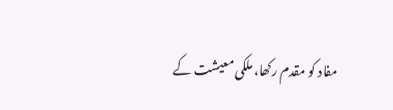مفاد کو مقدم رکھا، ملکی معیشت کے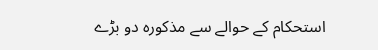استحکام کے حوالے سے مذکورہ دو بڑے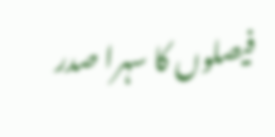فیصلوں کا سہرا صدر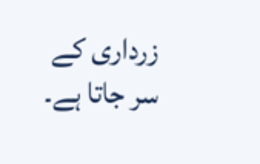زرداری کے سر جاتا ہے۔